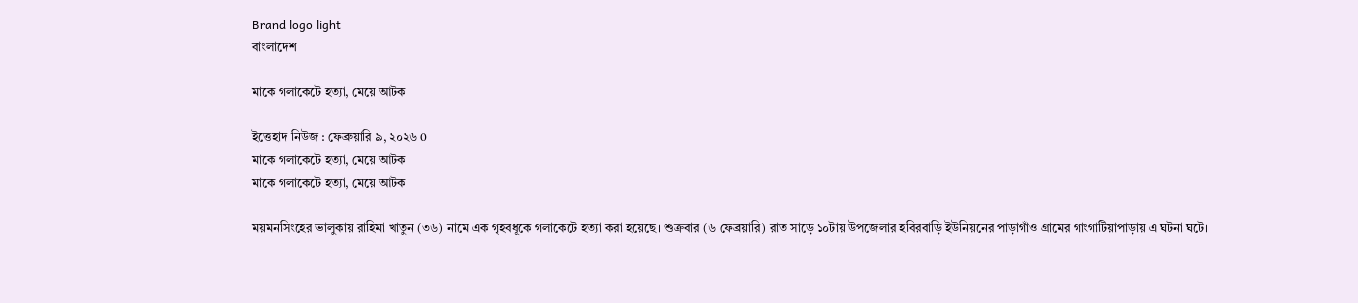Brand logo light
বাংলাদেশ

মাকে গলাকেটে হত্যা, মেয়ে আটক

ইত্তেহাদ নিউজ : ফেব্রুয়ারি ৯, ২০২৬ 0
মাকে গলাকেটে হত্যা, মেয়ে আটক
মাকে গলাকেটে হত্যা, মেয়ে আটক

ময়মনসিংহের ভালুকায় রাহিমা খাতুন (৩৬) নামে এক গৃহবধূকে গলাকেটে হত্যা করা হয়েছে। শুক্রবার (৬ ফেব্রয়ারি) রাত সাড়ে ১০টায় উপজেলার হবিরবাড়ি ইউনিয়নের পাড়াগাঁও গ্রামের গাংগাটিয়াপাড়ায় এ ঘটনা ঘটে।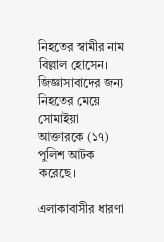নিহতের স্বামীর নাম বিল্লাল হোসেন। জিজ্ঞাসাবাদের জন্য নিহতের মেয়ে সোমাইয়া আক্তারকে (১৭) পুলিশ আটক করেছে।

এলাকাবাসীর ধারণা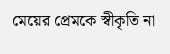মেয়ের প্রেমকে স্বীকৃতি না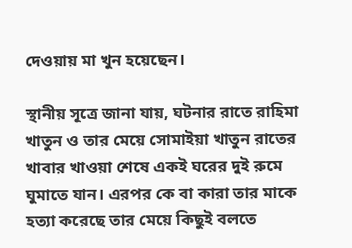দেওয়ায় মা খুন হয়েছেন।

স্থানীয় সূত্রে জানা যায়, ঘটনার রাতে রাহিমা খাতুন ও তার মেয়ে সোমাইয়া খাতুন রাতের খাবার খাওয়া শেষে একই ঘরের দুই রুমে ঘুমাতে যান। এরপর কে বা কারা তার মাকে হত্যা করেছে তার মেয়ে কিছুই বলতে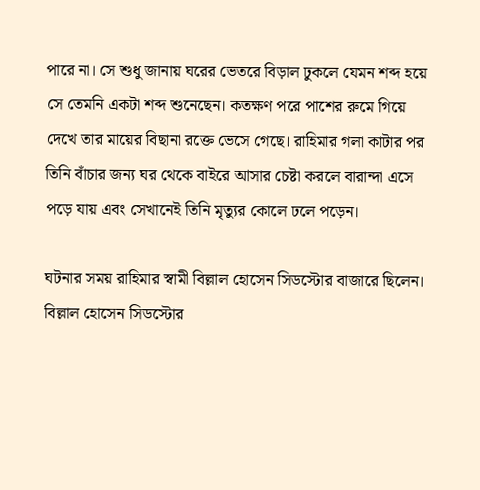পারে না। সে শুধু জানায় ঘরের ভেতরে বিড়াল ঢুকলে যেমন শব্দ হয়ে সে তেমনি একটা শব্দ শুনেছেন। কতক্ষণ পরে পাশের রুমে গিয়ে দেখে তার মায়ের বিছানা রক্তে ভেসে গেছে। রাহিমার গলা কাটার পর তিনি বাঁচার জন্য ঘর থেকে বাইরে আসার চেষ্টা করলে বারান্দা এসে পড়ে যায় এবং সেখানেই তিনি মৃত্যুর কোলে ঢলে পড়েন।

ঘটনার সময় রাহিমার স্বামী বিল্লাল হোসেন সিডস্টোর বাজারে ছিলেন। বিল্লাল হোসেন সিডস্টোর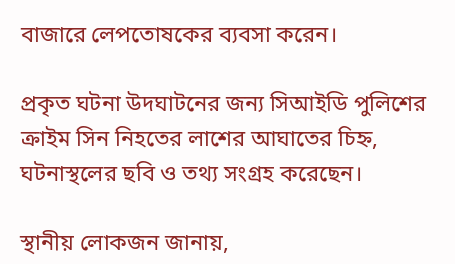বাজারে লেপতোষকের ব্যবসা করেন।

প্রকৃত ঘটনা উদঘাটনের জন্য সিআইডি পুলিশের ক্রাইম সিন নিহতের লাশের আঘাতের চিহ্ন, ঘটনাস্থলের ছবি ও তথ্য সংগ্রহ করেছেন।

স্থানীয় লোকজন জানায়,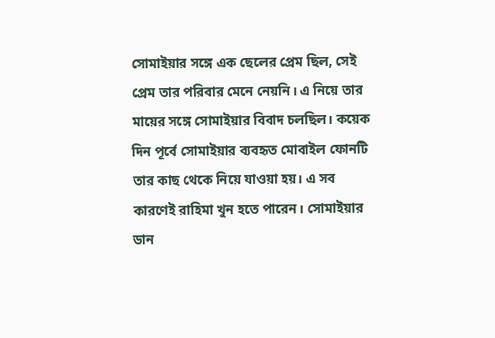সোমাইয়ার সঙ্গে এক ছেলের প্রেম ছিল, সেই প্রেম তার পরিবার মেনে নেয়নি। এ নিয়ে তার মায়ের সঙ্গে সোমাইয়ার বিবাদ চলছিল। কয়েক দিন পূর্বে সোমাইয়ার ব্যবহৃত মোবাইল ফোনটি তার কাছ থেকে নিয়ে যাওয়া হয়। এ সব কারণেই রাহিমা খুন হতে পারেন। সোমাইয়ার ডান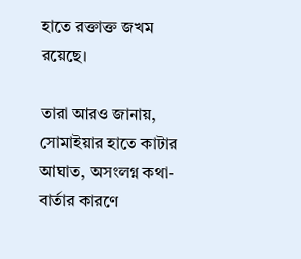হাতে রক্তাক্ত জখম রয়েছে।

তারা আরও জানায়, সোমাইয়ার হাতে কাটার আঘাত, অসংলগ্ন কথা-বার্তার কারণে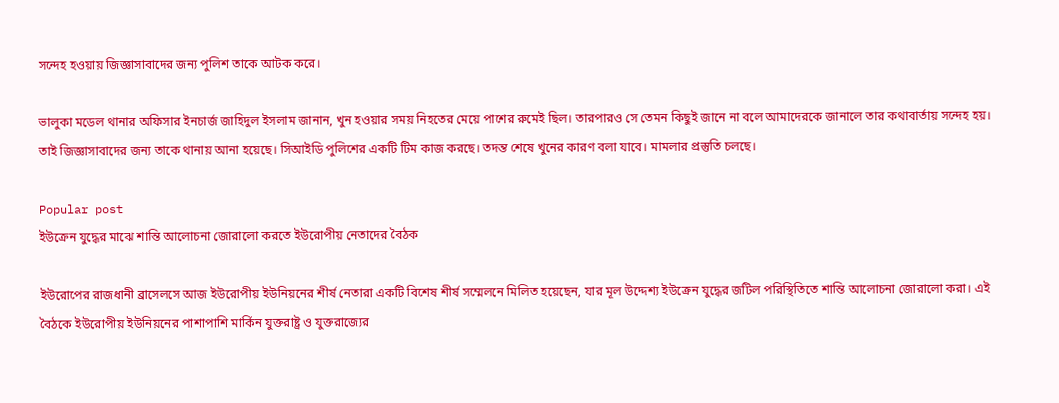সন্দেহ হওয়ায় জিজ্ঞাসাবাদের জন্য পুলিশ তাকে আটক করে।

ভালুকা মডেল থানার অফিসার ইনচার্জ জাহিদুল ইসলাম জানান, খুন হওয়ার সময় নিহতের মেয়ে পাশের রুমেই ছিল। তারপারও সে তেমন কিছুই জানে না বলে আমাদেরকে জানালে তার কথাবার্তায় সন্দেহ হয়। তাই জিজ্ঞাসাবাদের জন্য তাকে থানায় আনা হয়েছে। সিআইডি পুলিশের একটি টিম কাজ করছে। তদন্ত শেষে খুনের কারণ বলা যাবে। মামলার প্রস্তুতি চলছে।

Popular post
ইউক্রেন যুদ্ধের মাঝে শান্তি আলোচনা জোরালো করতে ইউরোপীয় নেতাদের বৈঠক

ইউরোপের রাজধানী ব্রাসেলসে আজ ইউরোপীয় ইউনিয়নের শীর্ষ নেতারা একটি বিশেষ শীর্ষ সম্মেলনে মিলিত হয়েছেন, যার মূল উদ্দেশ্য ইউক্রেন যুদ্ধের জটিল পরিস্থিতিতে শান্তি আলোচনা জোরালো করা। এই বৈঠকে ইউরোপীয় ইউনিয়নের পাশাপাশি মার্কিন যুক্তরাষ্ট্র ও যুক্তরাজ্যের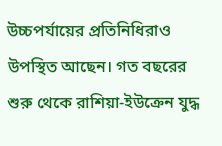উচ্চপর্যায়ের প্রতিনিধিরাও উপস্থিত আছেন। গত বছরের শুরু থেকে রাশিয়া-ইউক্রেন যুদ্ধ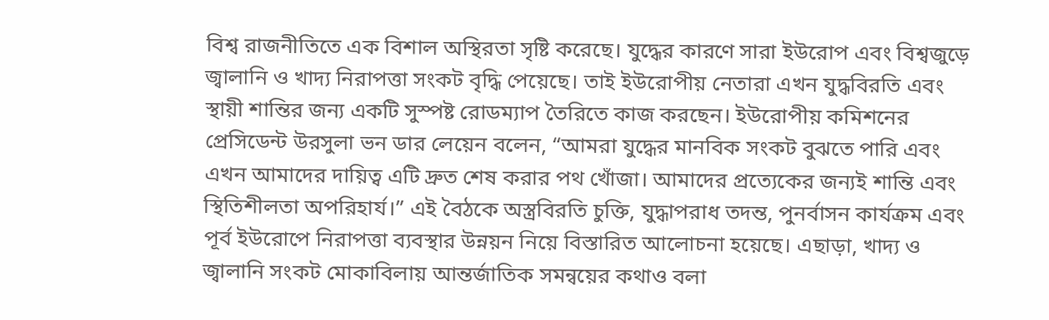বিশ্ব রাজনীতিতে এক বিশাল অস্থিরতা সৃষ্টি করেছে। যুদ্ধের কারণে সারা ইউরোপ এবং বিশ্বজুড়ে জ্বালানি ও খাদ্য নিরাপত্তা সংকট বৃদ্ধি পেয়েছে। তাই ইউরোপীয় নেতারা এখন যুদ্ধবিরতি এবং স্থায়ী শান্তির জন্য একটি সুস্পষ্ট রোডম্যাপ তৈরিতে কাজ করছেন। ইউরোপীয় কমিশনের প্রেসিডেন্ট উরসুলা ভন ডার লেয়েন বলেন, “আমরা যুদ্ধের মানবিক সংকট বুঝতে পারি এবং এখন আমাদের দায়িত্ব এটি দ্রুত শেষ করার পথ খোঁজা। আমাদের প্রত্যেকের জন্যই শান্তি এবং স্থিতিশীলতা অপরিহার্য।” এই বৈঠকে অস্ত্রবিরতি চুক্তি, যুদ্ধাপরাধ তদন্ত, পুনর্বাসন কার্যক্রম এবং পূর্ব ইউরোপে নিরাপত্তা ব্যবস্থার উন্নয়ন নিয়ে বিস্তারিত আলোচনা হয়েছে। এছাড়া, খাদ্য ও জ্বালানি সংকট মোকাবিলায় আন্তর্জাতিক সমন্বয়ের কথাও বলা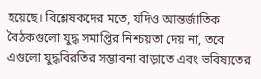হয়েছে। বিশ্লেষকদের মতে, যদিও আন্তর্জাতিক বৈঠকগুলো যুদ্ধ সমাপ্তির নিশ্চয়তা দেয় না, তবে এগুলো যুদ্ধবিরতির সম্ভাবনা বাড়াতে এবং ভবিষ্যতের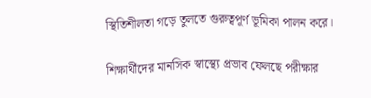স্থিতিশীলতা গড়ে তুলতে গুরুত্বপূর্ণ ভূমিকা পালন করে।

শিক্ষার্থীদের মানসিক স্বাস্থ্যে প্রভাব ফেলছে পরীক্ষার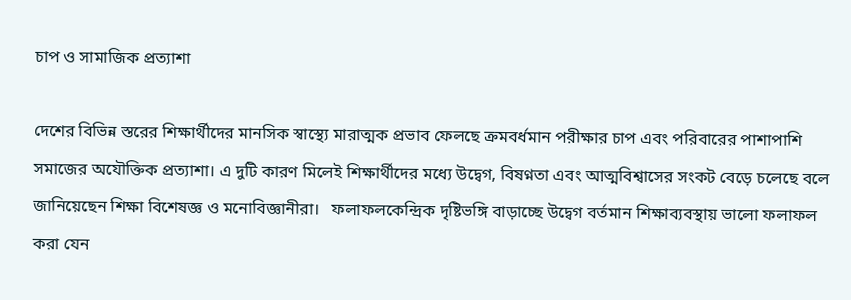চাপ ও সামাজিক প্রত্যাশা

দেশের বিভিন্ন স্তরের শিক্ষার্থীদের মানসিক স্বাস্থ্যে মারাত্মক প্রভাব ফেলছে ক্রমবর্ধমান পরীক্ষার চাপ এবং পরিবারের পাশাপাশি সমাজের অযৌক্তিক প্রত্যাশা। এ দুটি কারণ মিলেই শিক্ষার্থীদের মধ্যে উদ্বেগ, বিষণ্নতা এবং আত্মবিশ্বাসের সংকট বেড়ে চলেছে বলে জানিয়েছেন শিক্ষা বিশেষজ্ঞ ও মনোবিজ্ঞানীরা।   ফলাফলকেন্দ্রিক দৃষ্টিভঙ্গি বাড়াচ্ছে উদ্বেগ বর্তমান শিক্ষাব্যবস্থায় ভালো ফলাফল করা যেন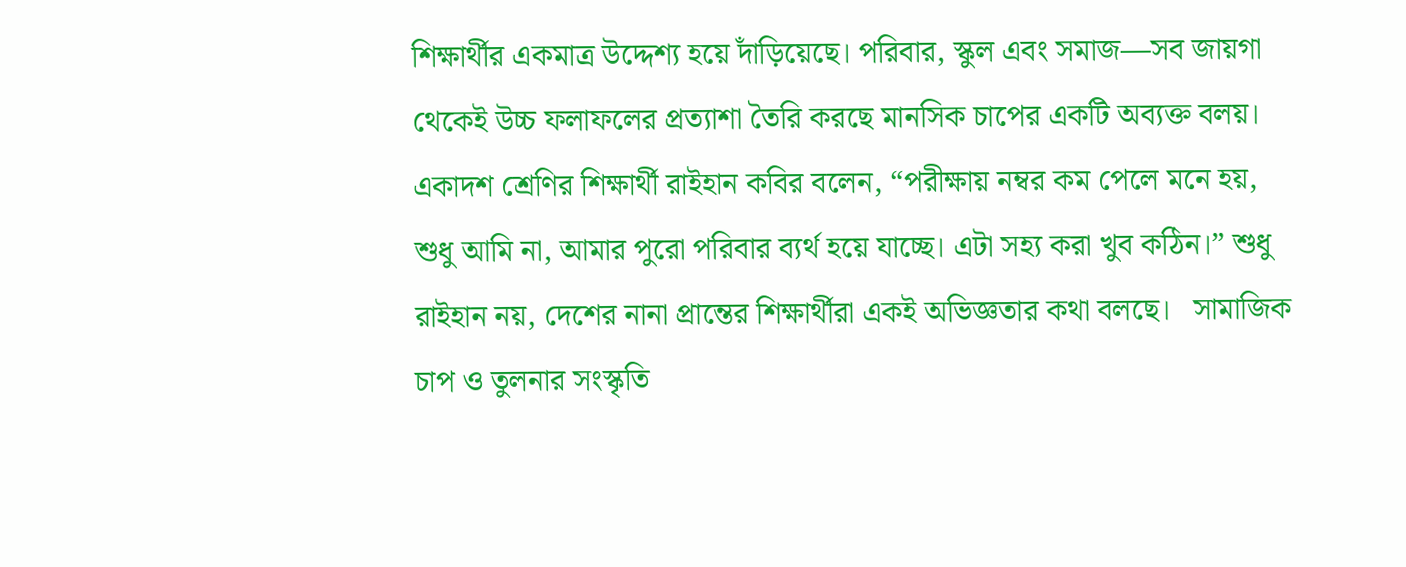শিক্ষার্থীর একমাত্র উদ্দেশ্য হয়ে দাঁড়িয়েছে। পরিবার, স্কুল এবং সমাজ—সব জায়গা থেকেই উচ্চ ফলাফলের প্রত্যাশা তৈরি করছে মানসিক চাপের একটি অব্যক্ত বলয়। একাদশ শ্রেণির শিক্ষার্থী রাইহান কবির বলেন, “পরীক্ষায় নম্বর কম পেলে মনে হয়, শুধু আমি না, আমার পুরো পরিবার ব্যর্থ হয়ে যাচ্ছে। এটা সহ্য করা খুব কঠিন।” শুধু রাইহান নয়, দেশের নানা প্রান্তের শিক্ষার্থীরা একই অভিজ্ঞতার কথা বলছে।   সামাজিক চাপ ও তুলনার সংস্কৃতি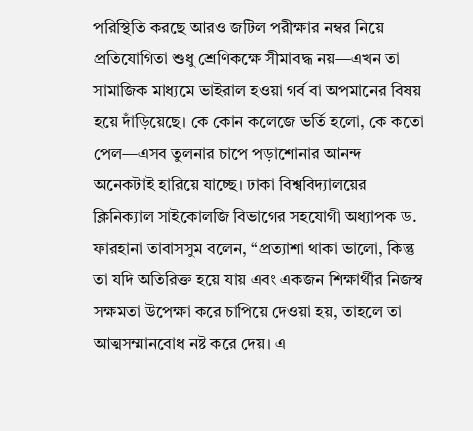পরিস্থিতি করছে আরও জটিল পরীক্ষার নম্বর নিয়ে প্রতিযোগিতা শুধু শ্রেণিকক্ষে সীমাবদ্ধ নয়—এখন তা সামাজিক মাধ্যমে ভাইরাল হওয়া গর্ব বা অপমানের বিষয় হয়ে দাঁড়িয়েছে। কে কোন কলেজে ভর্তি হলো, কে কতো পেল—এসব তুলনার চাপে পড়াশোনার আনন্দ অনেকটাই হারিয়ে যাচ্ছে। ঢাকা বিশ্ববিদ্যালয়ের ক্লিনিক্যাল সাইকোলজি বিভাগের সহযোগী অধ্যাপক ড. ফারহানা তাবাসসুম বলেন, “প্রত্যাশা থাকা ভালো, কিন্তু তা যদি অতিরিক্ত হয়ে যায় এবং একজন শিক্ষার্থীর নিজস্ব সক্ষমতা উপেক্ষা করে চাপিয়ে দেওয়া হয়, তাহলে তা আত্মসম্মানবোধ নষ্ট করে দেয়। এ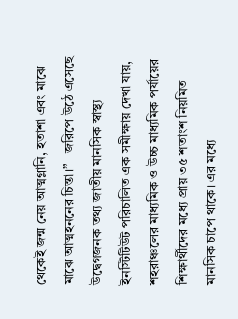থেকেই জন্ম নেয় আত্মগ্লানি, হতাশা এবং মাঝে মাঝে আত্মহননের চিন্তা।”   জরিপে উঠে এসেছে উদ্বেগজনক তথ্য জাতীয় মানসিক স্বাস্থ্য ইনস্টিটিউট পরিচালিত এক সমীক্ষায় দেখা যায়, শহরাঞ্চলের মাধ্যমিক ও উচ্চ মাধ্যমিক পর্যায়ের শিক্ষার্থীদের মধ্যে প্রায় ৩৫ শতাংশ নিয়মিত মানসিক চাপে থাকে। এর মধ্যে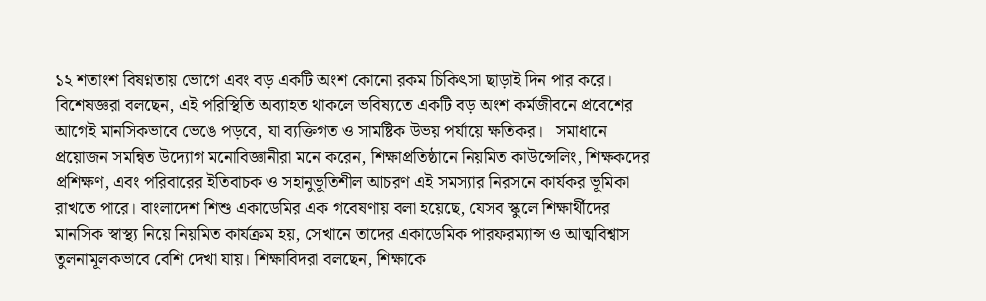১২ শতাংশ বিষণ্নতায় ভোগে এবং বড় একটি অংশ কোনো রকম চিকিৎসা ছাড়াই দিন পার করে। বিশেষজ্ঞরা বলছেন, এই পরিস্থিতি অব্যাহত থাকলে ভবিষ্যতে একটি বড় অংশ কর্মজীবনে প্রবেশের আগেই মানসিকভাবে ভেঙে পড়বে, যা ব্যক্তিগত ও সামষ্টিক উভয় পর্যায়ে ক্ষতিকর।   সমাধানে প্রয়োজন সমন্বিত উদ্যোগ মনোবিজ্ঞানীরা মনে করেন, শিক্ষাপ্রতিষ্ঠানে নিয়মিত কাউন্সেলিং, শিক্ষকদের প্রশিক্ষণ, এবং পরিবারের ইতিবাচক ও সহানুভূতিশীল আচরণ এই সমস্যার নিরসনে কার্যকর ভূমিকা রাখতে পারে। বাংলাদেশ শিশু একাডেমির এক গবেষণায় বলা হয়েছে, যেসব স্কুলে শিক্ষার্থীদের মানসিক স্বাস্থ্য নিয়ে নিয়মিত কার্যক্রম হয়, সেখানে তাদের একাডেমিক পারফরম্যান্স ও আত্মবিশ্বাস তুলনামূলকভাবে বেশি দেখা যায়। শিক্ষাবিদরা বলছেন, শিক্ষাকে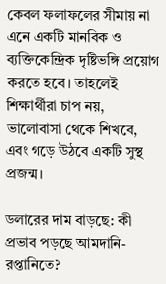কেবল ফলাফলের সীমায় না এনে একটি মানবিক ও ব্যক্তিকেন্দ্রিক দৃষ্টিভঙ্গি প্রয়োগ করতে হবে। তাহলেই শিক্ষার্থীরা চাপ নয়, ভালোবাসা থেকে শিখবে, এবং গড়ে উঠবে একটি সুস্থ প্রজন্ম।

ডলারের দাম বাড়ছে: কী প্রভাব পড়ছে আমদানি-রপ্তানিতে?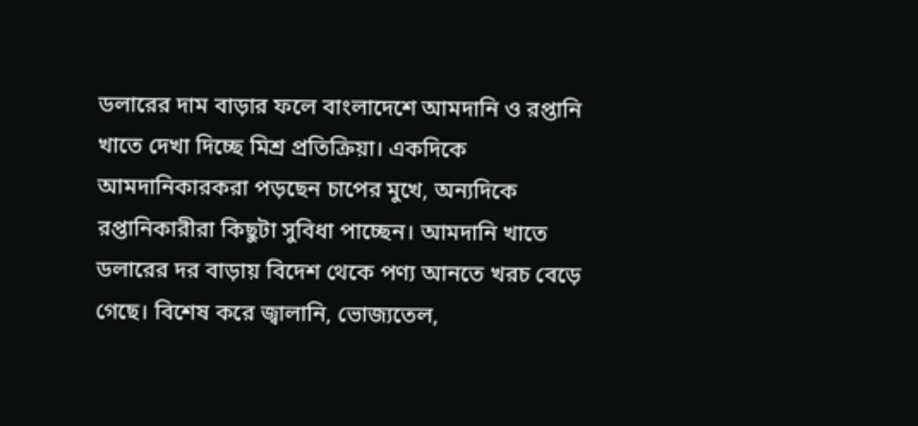ডলারের দাম বাড়ার ফলে বাংলাদেশে আমদানি ও রপ্তানি খাতে দেখা দিচ্ছে মিশ্র প্রতিক্রিয়া। একদিকে আমদানিকারকরা পড়ছেন চাপের মুখে, অন্যদিকে রপ্তানিকারীরা কিছুটা সুবিধা পাচ্ছেন। আমদানি খাতে ডলারের দর বাড়ায় বিদেশ থেকে পণ্য আনতে খরচ বেড়ে গেছে। বিশেষ করে জ্বালানি, ভোজ্যতেল,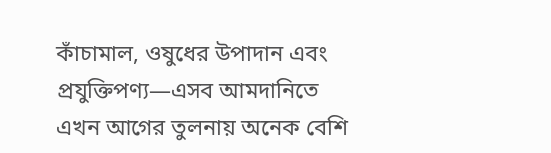কাঁচামাল, ওষুধের উপাদান এবং প্রযুক্তিপণ্য—এসব আমদানিতে এখন আগের তুলনায় অনেক বেশি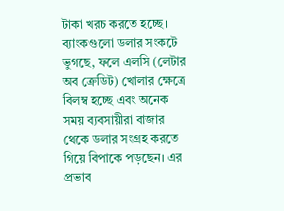টাকা খরচ করতে হচ্ছে। ব্যাংকগুলো ডলার সংকটে ভুগছে, ফলে এলসি (লেটার অব ক্রেডিট) খোলার ক্ষেত্রে বিলম্ব হচ্ছে এবং অনেক সময় ব্যবসায়ীরা বাজার থেকে ডলার সংগ্রহ করতে গিয়ে বিপাকে পড়ছেন। এর প্রভাব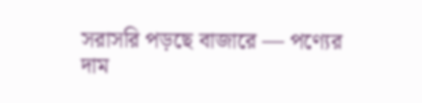সরাসরি পড়ছে বাজারে — পণ্যের দাম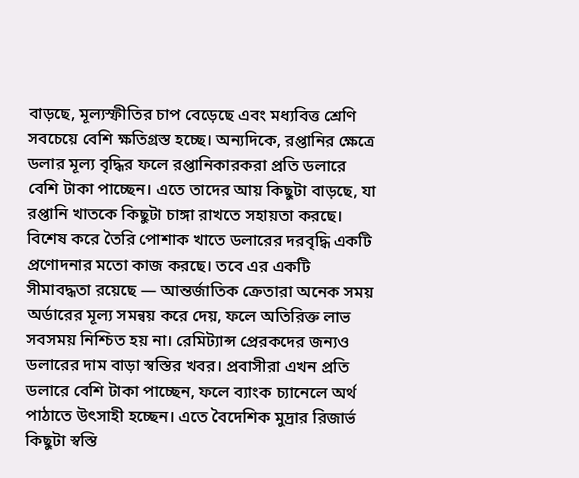বাড়ছে, মূল্যস্ফীতির চাপ বেড়েছে এবং মধ্যবিত্ত শ্রেণি সবচেয়ে বেশি ক্ষতিগ্রস্ত হচ্ছে। অন্যদিকে, রপ্তানির ক্ষেত্রে ডলার মূল্য বৃদ্ধির ফলে রপ্তানিকারকরা প্রতি ডলারে বেশি টাকা পাচ্ছেন। এতে তাদের আয় কিছুটা বাড়ছে, যা রপ্তানি খাতকে কিছুটা চাঙ্গা রাখতে সহায়তা করছে। বিশেষ করে তৈরি পোশাক খাতে ডলারের দরবৃদ্ধি একটি প্রণোদনার মতো কাজ করছে। তবে এর একটি সীমাবদ্ধতা রয়েছে — আন্তর্জাতিক ক্রেতারা অনেক সময় অর্ডারের মূল্য সমন্বয় করে দেয়, ফলে অতিরিক্ত লাভ সবসময় নিশ্চিত হয় না। রেমিট্যান্স প্রেরকদের জন্যও ডলারের দাম বাড়া স্বস্তির খবর। প্রবাসীরা এখন প্রতি ডলারে বেশি টাকা পাচ্ছেন, ফলে ব্যাংক চ্যানেলে অর্থ পাঠাতে উৎসাহী হচ্ছেন। এতে বৈদেশিক মুদ্রার রিজার্ভ কিছুটা স্বস্তি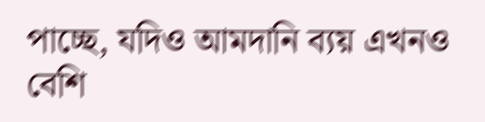পাচ্ছে, যদিও আমদানি ব্যয় এখনও বেশি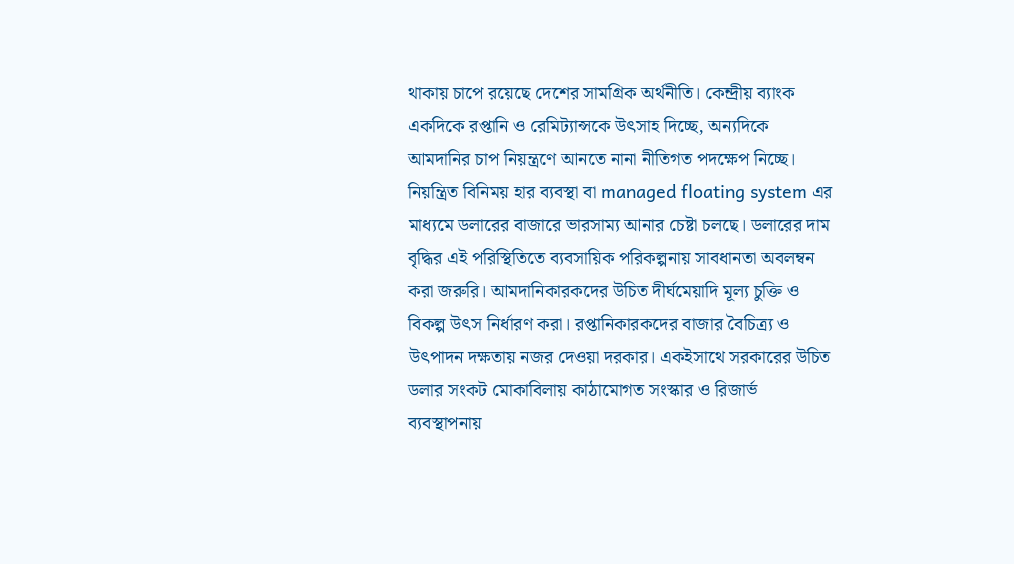থাকায় চাপে রয়েছে দেশের সামগ্রিক অর্থনীতি। কেন্দ্রীয় ব্যাংক একদিকে রপ্তানি ও রেমিট্যান্সকে উৎসাহ দিচ্ছে, অন্যদিকে আমদানির চাপ নিয়ন্ত্রণে আনতে নানা নীতিগত পদক্ষেপ নিচ্ছে। নিয়ন্ত্রিত বিনিময় হার ব্যবস্থা বা managed floating system এর মাধ্যমে ডলারের বাজারে ভারসাম্য আনার চেষ্টা চলছে। ডলারের দাম বৃদ্ধির এই পরিস্থিতিতে ব্যবসায়িক পরিকল্পনায় সাবধানতা অবলম্বন করা জরুরি। আমদানিকারকদের উচিত দীর্ঘমেয়াদি মূল্য চুক্তি ও বিকল্প উৎস নির্ধারণ করা। রপ্তানিকারকদের বাজার বৈচিত্র্য ও উৎপাদন দক্ষতায় নজর দেওয়া দরকার। একইসাথে সরকারের উচিত ডলার সংকট মোকাবিলায় কাঠামোগত সংস্কার ও রিজার্ভ ব্যবস্থাপনায়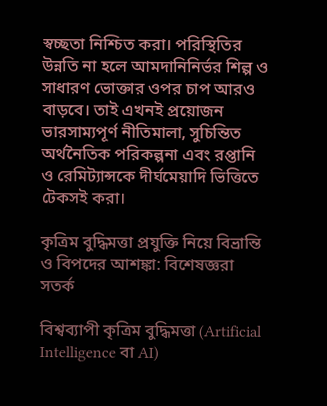স্বচ্ছতা নিশ্চিত করা। পরিস্থিতির উন্নতি না হলে আমদানিনির্ভর শিল্প ও সাধারণ ভোক্তার ওপর চাপ আরও বাড়বে। তাই এখনই প্রয়োজন ভারসাম্যপূর্ণ নীতিমালা, সুচিন্তিত অর্থনৈতিক পরিকল্পনা এবং রপ্তানি ও রেমিট্যান্সকে দীর্ঘমেয়াদি ভিত্তিতে টেকসই করা।

কৃত্রিম বুদ্ধিমত্তা প্রযুক্তি নিয়ে বিভ্রান্তি ও বিপদের আশঙ্কা: বিশেষজ্ঞরা সতর্ক

বিশ্বব্যাপী কৃত্রিম বুদ্ধিমত্তা (Artificial Intelligence বা AI)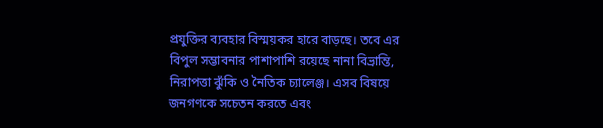প্রযুক্তির ব্যবহার বিস্ময়কর হারে বাড়ছে। তবে এর বিপুল সম্ভাবনার পাশাপাশি রয়েছে নানা বিভ্রান্তি, নিরাপত্তা ঝুঁকি ও নৈতিক চ্যালেঞ্জ। এসব বিষয়ে জনগণকে সচেতন করতে এবং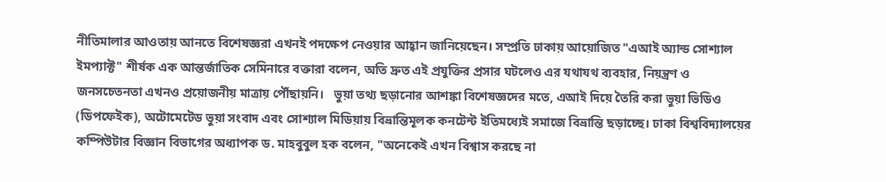নীতিমালার আওতায় আনতে বিশেষজ্ঞরা এখনই পদক্ষেপ নেওয়ার আহ্বান জানিয়েছেন। সম্প্রতি ঢাকায় আয়োজিত "এআই অ্যান্ড সোশ্যাল ইমপ্যাক্ট" শীর্ষক এক আন্তর্জাতিক সেমিনারে বক্তারা বলেন, অতি দ্রুত এই প্রযুক্তির প্রসার ঘটলেও এর যথাযথ ব্যবহার, নিয়ন্ত্রণ ও জনসচেতনতা এখনও প্রয়োজনীয় মাত্রায় পৌঁছায়নি।   ভুয়া তথ্য ছড়ানোর আশঙ্কা বিশেষজ্ঞদের মতে, এআই দিয়ে তৈরি করা ভুয়া ভিডিও (ডিপফেইক), অটোমেটেড ভুয়া সংবাদ এবং সোশ্যাল মিডিয়ায় বিভ্রান্তিমূলক কনটেন্ট ইতিমধ্যেই সমাজে বিভ্রান্তি ছড়াচ্ছে। ঢাকা বিশ্ববিদ্যালয়ের কম্পিউটার বিজ্ঞান বিভাগের অধ্যাপক ড. মাহবুবুল হক বলেন, "অনেকেই এখন বিশ্বাস করছে না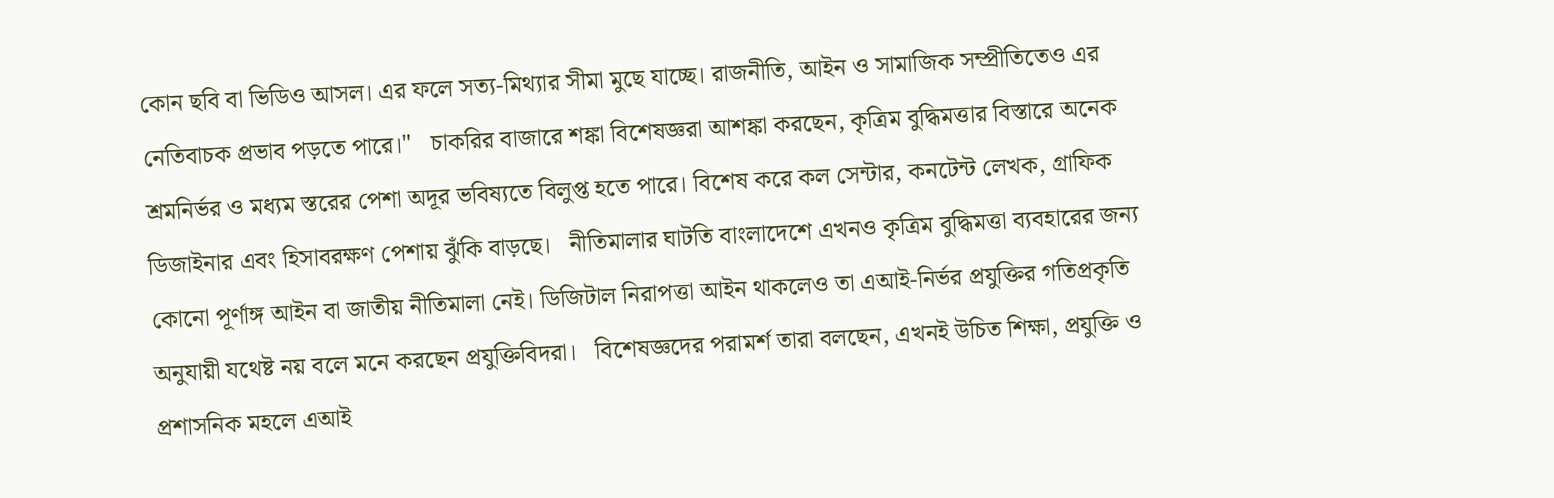কোন ছবি বা ভিডিও আসল। এর ফলে সত্য-মিথ্যার সীমা মুছে যাচ্ছে। রাজনীতি, আইন ও সামাজিক সম্প্রীতিতেও এর নেতিবাচক প্রভাব পড়তে পারে।"   চাকরির বাজারে শঙ্কা বিশেষজ্ঞরা আশঙ্কা করছেন, কৃত্রিম বুদ্ধিমত্তার বিস্তারে অনেক শ্রমনির্ভর ও মধ্যম স্তরের পেশা অদূর ভবিষ্যতে বিলুপ্ত হতে পারে। বিশেষ করে কল সেন্টার, কনটেন্ট লেখক, গ্রাফিক ডিজাইনার এবং হিসাবরক্ষণ পেশায় ঝুঁকি বাড়ছে।   নীতিমালার ঘাটতি বাংলাদেশে এখনও কৃত্রিম বুদ্ধিমত্তা ব্যবহারের জন্য কোনো পূর্ণাঙ্গ আইন বা জাতীয় নীতিমালা নেই। ডিজিটাল নিরাপত্তা আইন থাকলেও তা এআই-নির্ভর প্রযুক্তির গতিপ্রকৃতি অনুযায়ী যথেষ্ট নয় বলে মনে করছেন প্রযুক্তিবিদরা।   বিশেষজ্ঞদের পরামর্শ তারা বলছেন, এখনই উচিত শিক্ষা, প্রযুক্তি ও প্রশাসনিক মহলে এআই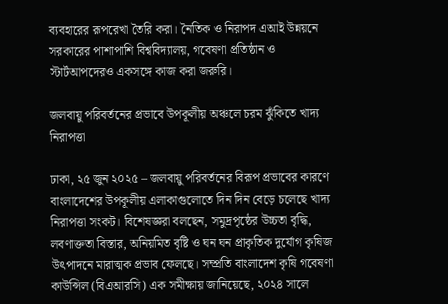ব্যবহারের রূপরেখা তৈরি করা। নৈতিক ও নিরাপদ এআই উন্নয়নে সরকারের পাশাপাশি বিশ্ববিদ্যালয়, গবেষণা প্রতিষ্ঠান ও স্টার্টআপদেরও একসঙ্গে কাজ করা জরুরি।

জলবায়ু পরিবর্তনের প্রভাবে উপকূলীয় অঞ্চলে চরম ঝুঁকিতে খাদ্য নিরাপত্তা

ঢাকা, ২৫ জুন ২০২৫ – জলবায়ু পরিবর্তনের বিরূপ প্রভাবের কারণে বাংলাদেশের উপকূলীয় এলাকাগুলোতে দিন দিন বেড়ে চলেছে খাদ্য নিরাপত্তা সংকট। বিশেষজ্ঞরা বলছেন, সমুদ্রপৃষ্ঠের উচ্চতা বৃদ্ধি, লবণাক্ততা বিস্তার, অনিয়মিত বৃষ্টি ও ঘন ঘন প্রাকৃতিক দুর্যোগ কৃষিজ উৎপাদনে মারাত্মক প্রভাব ফেলছে। সম্প্রতি বাংলাদেশ কৃষি গবেষণা কাউন্সিল (বিএআরসি) এক সমীক্ষায় জানিয়েছে, ২০২৪ সালে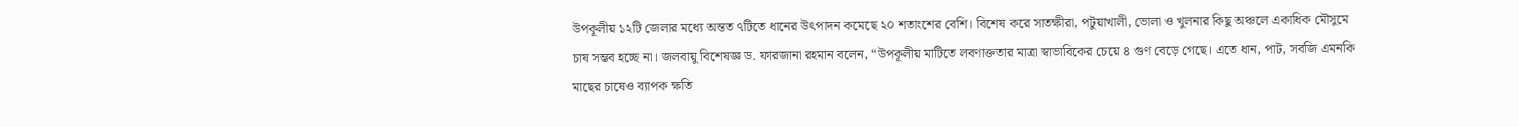উপকূলীয় ১২টি জেলার মধ্যে অন্তত ৭টিতে ধানের উৎপাদন কমেছে ২০ শতাংশের বেশি। বিশেষ করে সাতক্ষীরা, পটুয়াখালী, ভোলা ও খুলনার কিছু অঞ্চলে একাধিক মৌসুমে চাষ সম্ভব হচ্ছে না। জলবায়ু বিশেষজ্ঞ ড. ফারজানা রহমান বলেন, “উপকূলীয় মাটিতে লবণাক্ততার মাত্রা স্বাভাবিকের চেয়ে ৪ গুণ বেড়ে গেছে। এতে ধান, পাট, সবজি এমনকি মাছের চাষেও ব্যাপক ক্ষতি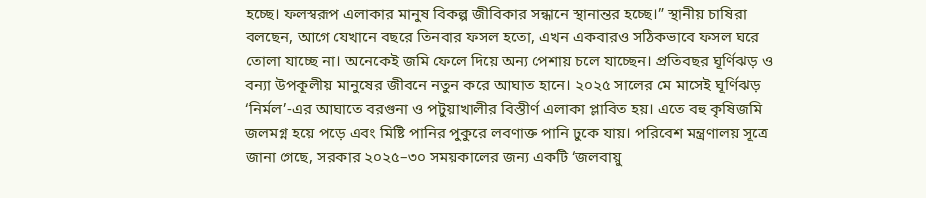হচ্ছে। ফলস্বরূপ এলাকার মানুষ বিকল্প জীবিকার সন্ধানে স্থানান্তর হচ্ছে।” স্থানীয় চাষিরা বলছেন, আগে যেখানে বছরে তিনবার ফসল হতো, এখন একবারও সঠিকভাবে ফসল ঘরে তোলা যাচ্ছে না। অনেকেই জমি ফেলে দিয়ে অন্য পেশায় চলে যাচ্ছেন। প্রতিবছর ঘূর্ণিঝড় ও বন্যা উপকূলীয় মানুষের জীবনে নতুন করে আঘাত হানে। ২০২৫ সালের মে মাসেই ঘূর্ণিঝড় ‘নির্মল’-এর আঘাতে বরগুনা ও পটুয়াখালীর বিস্তীর্ণ এলাকা প্লাবিত হয়। এতে বহু কৃষিজমি জলমগ্ন হয়ে পড়ে এবং মিষ্টি পানির পুকুরে লবণাক্ত পানি ঢুকে যায়। পরিবেশ মন্ত্রণালয় সূত্রে জানা গেছে, সরকার ২০২৫–৩০ সময়কালের জন্য একটি ‘জলবায়ু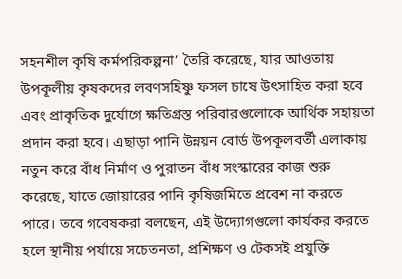সহনশীল কৃষি কর্মপরিকল্পনা’ তৈরি করেছে, যার আওতায় উপকূলীয় কৃষকদের লবণসহিষ্ণু ফসল চাষে উৎসাহিত করা হবে এবং প্রাকৃতিক দুর্যোগে ক্ষতিগ্রস্ত পরিবারগুলোকে আর্থিক সহায়তা প্রদান করা হবে। এছাড়া পানি উন্নয়ন বোর্ড উপকূলবর্তী এলাকায় নতুন করে বাঁধ নির্মাণ ও পুরাতন বাঁধ সংস্কারের কাজ শুরু করেছে, যাতে জোয়ারের পানি কৃষিজমিতে প্রবেশ না করতে পারে। তবে গবেষকরা বলছেন, এই উদ্যোগগুলো কার্যকর করতে হলে স্থানীয় পর্যায়ে সচেতনতা, প্রশিক্ষণ ও টেকসই প্রযুক্তি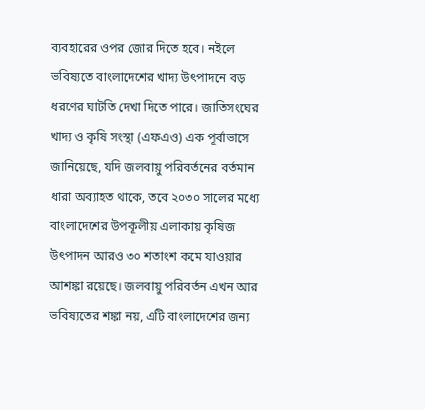ব্যবহারের ওপর জোর দিতে হবে। নইলে ভবিষ্যতে বাংলাদেশের খাদ্য উৎপাদনে বড় ধরণের ঘাটতি দেখা দিতে পারে। জাতিসংঘের খাদ্য ও কৃষি সংস্থা (এফএও) এক পূর্বাভাসে জানিয়েছে, যদি জলবায়ু পরিবর্তনের বর্তমান ধারা অব্যাহত থাকে, তবে ২০৩০ সালের মধ্যে বাংলাদেশের উপকূলীয় এলাকায় কৃষিজ উৎপাদন আরও ৩০ শতাংশ কমে যাওয়ার আশঙ্কা রয়েছে। জলবায়ু পরিবর্তন এখন আর ভবিষ্যতের শঙ্কা নয়, এটি বাংলাদেশের জন্য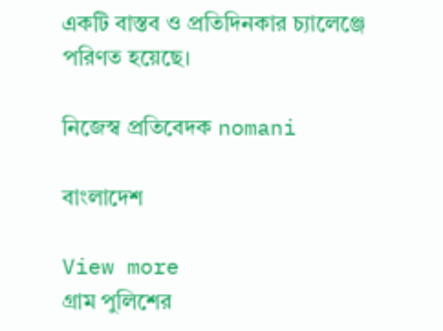একটি বাস্তব ও প্রতিদিনকার চ্যালেঞ্জে পরিণত হয়েছে।

নিজেস্ব প্রতিবেদক nomani

বাংলাদেশ

View more
গ্রাম পুলিশের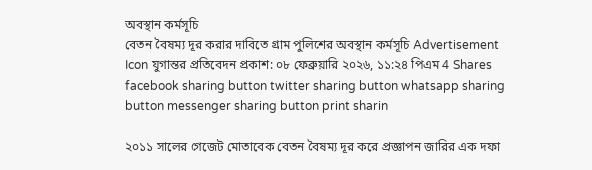অবস্থান কর্মসূচি
বেতন বৈষম্য দূর করার দাবিতে গ্রাম পুলিশের অবস্থান কর্মসূচি Advertisement Icon যুগান্তর প্রতিবেদন প্রকাশ: ০৮ ফেব্রুয়ারি ২০২৬, ১১:২৪ পিএম 4 Shares facebook sharing button twitter sharing button whatsapp sharing button messenger sharing button print sharin

২০১১ সালের গেজেট মোতাবেক বেতন বৈষম্য দূর করে প্রজ্ঞাপন জারির এক দফা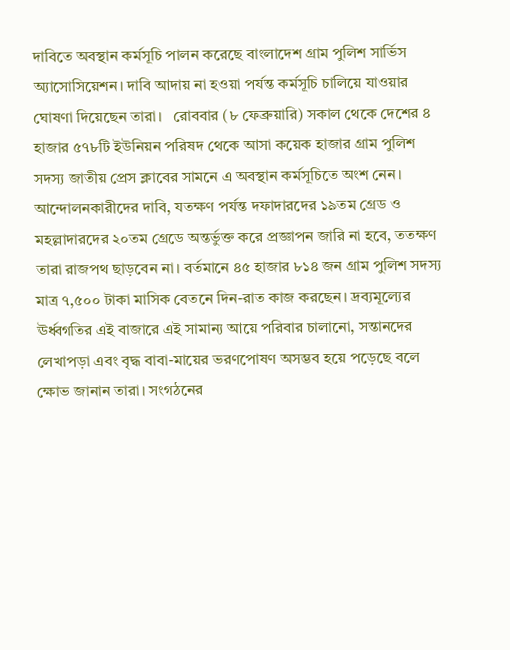দাবিতে অবস্থান কর্মসূচি পালন করেছে বাংলাদেশ গ্রাম পুলিশ সার্ভিস অ্যাসোসিয়েশন। দাবি আদায় না হওয়া পর্যন্ত কর্মসূচি চালিয়ে যাওয়ার ঘোষণা দিয়েছেন তারা।   রোববার (৮ ফেব্রুয়ারি) সকাল থেকে দেশের ৪ হাজার ৫৭৮টি ইউনিয়ন পরিষদ থেকে আসা কয়েক হাজার গ্রাম পুলিশ সদস্য জাতীয় প্রেস ক্লাবের সামনে এ অবস্থান কর্মসূচিতে অংশ নেন। আন্দোলনকারীদের দাবি, যতক্ষণ পর্যন্ত দফাদারদের ১৯তম গ্রেড ও মহল্লাদারদের ২০তম গ্রেডে অন্তর্ভুক্ত করে প্রজ্ঞাপন জারি না হবে, ততক্ষণ তারা রাজপথ ছাড়বেন না। বর্তমানে ৪৫ হাজার ৮১৪ জন গ্রাম পুলিশ সদস্য মাত্র ৭,৫০০ টাকা মাসিক বেতনে দিন-রাত কাজ করছেন। দ্রব্যমূল্যের ঊর্ধ্বগতির এই বাজারে এই সামান্য আয়ে পরিবার চালানো, সন্তানদের লেখাপড়া এবং বৃদ্ধ বাবা-মায়ের ভরণপোষণ অসম্ভব হয়ে পড়েছে বলে ক্ষোভ জানান তারা। সংগঠনের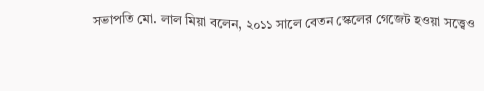সভাপতি মো. লাল মিয়া বলেন, ২০১১ সালে বেতন স্কেলের গেজেট হওয়া সত্ত্বেও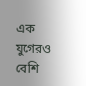এক যুগেরও বেশি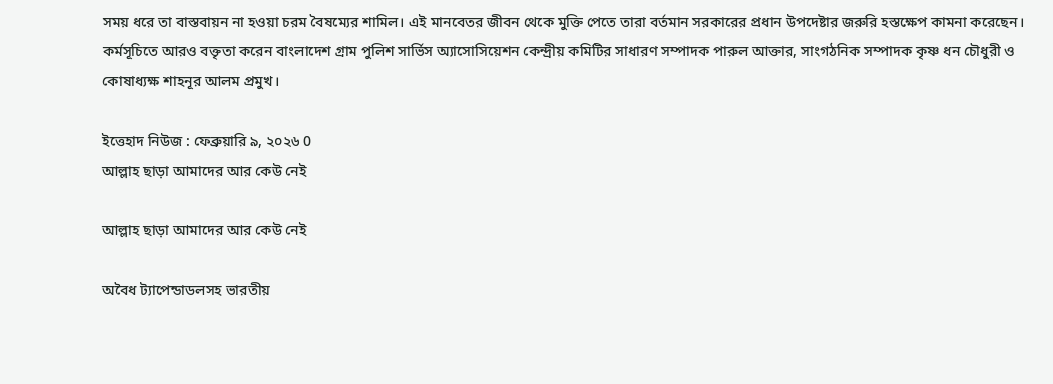সময় ধরে তা বাস্তবায়ন না হওয়া চরম বৈষম্যের শামিল। এই মানবেতর জীবন থেকে মুক্তি পেতে তারা বর্তমান সরকারের প্রধান উপদেষ্টার জরুরি হস্তক্ষেপ কামনা করেছেন। কর্মসূচিতে আরও বক্তৃতা করেন বাংলাদেশ গ্রাম পুলিশ সার্ভিস অ্যাসোসিয়েশন কেন্দ্রীয় কমিটির সাধারণ সম্পাদক পারুল আক্তার, সাংগঠনিক সম্পাদক কৃষ্ণ ধন চৌধুরী ও কোষাধ্যক্ষ শাহনূর আলম প্রমুখ।

ইত্তেহাদ নিউজ : ফেব্রুয়ারি ৯, ২০২৬ 0
আল্লাহ ছাড়া আমাদের আর কেউ নেই

আল্লাহ ছাড়া আমাদের আর কেউ নেই

অবৈধ ট্যাপেন্ডাডলসহ ভারতীয়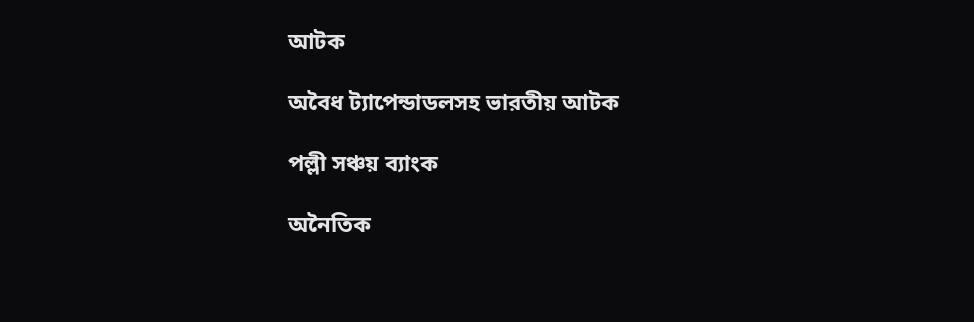আটক

অবৈধ ট্যাপেন্ডাডলসহ ভারতীয় আটক

পল্লী সঞ্চয় ব্যাংক

অনৈতিক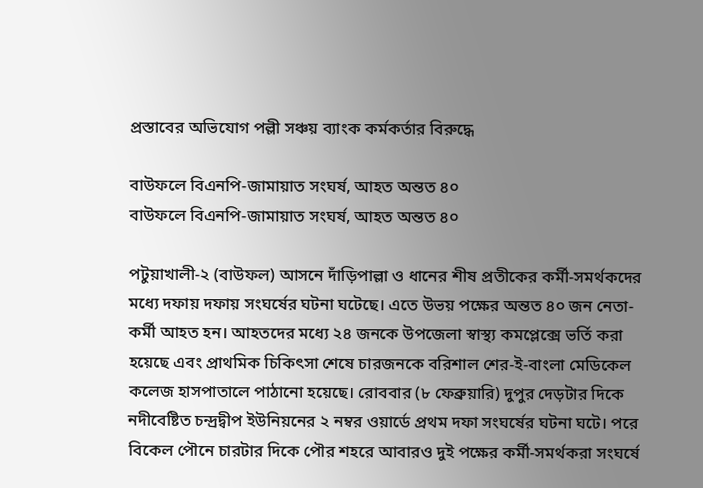প্রস্তাবের অভিযোগ পল্লী সঞ্চয় ব্যাংক কর্মকর্তার বিরুদ্ধে

বাউফলে বিএনপি-জামায়াত সংঘর্ষ, আহত অন্তত ৪০
বাউফলে বিএনপি-জামায়াত সংঘর্ষ, আহত অন্তত ৪০

পটুয়াখালী-২ (বাউফল) আসনে দাঁড়িপাল্লা ও ধানের শীষ প্রতীকের কর্মী-সমর্থকদের মধ্যে দফায় দফায় সংঘর্ষের ঘটনা ঘটেছে। এতে উভয় পক্ষের অন্তত ৪০ জন নেতা-কর্মী আহত হন। আহতদের মধ্যে ২৪ জনকে উপজেলা স্বাস্থ্য কমপ্লেক্সে ভর্তি করা হয়েছে এবং প্রাথমিক চিকিৎসা শেষে চারজনকে বরিশাল শের-ই-বাংলা মেডিকেল কলেজ হাসপাতালে পাঠানো হয়েছে। রোববার (৮ ফেব্রুয়ারি) দুপুর দেড়টার দিকে নদীবেষ্টিত চন্দ্রদ্বীপ ইউনিয়নের ২ নম্বর ওয়ার্ডে প্রথম দফা সংঘর্ষের ঘটনা ঘটে। পরে বিকেল পৌনে চারটার দিকে পৌর শহরে আবারও দুই পক্ষের কর্মী-সমর্থকরা সংঘর্ষে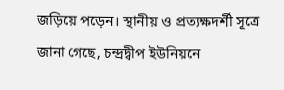জড়িয়ে পড়েন। স্থানীয় ও প্রত্যক্ষদর্শী সূত্রে জানা গেছে, চন্দ্রদ্বীপ ইউনিয়নে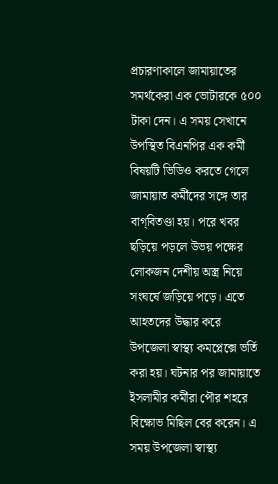প্রচারণাকালে জামায়াতের সমর্থকেরা এক ভোটারকে ৫০০ টাকা দেন। এ সময় সেখানে উপস্থিত বিএনপির এক কর্মী বিষয়টি ভিডিও করতে গেলে জামায়াত কর্মীদের সঙ্গে তার বাগ্‌বিতণ্ডা হয়। পরে খবর ছড়িয়ে পড়লে উভয় পক্ষের লোকজন দেশীয় অস্ত্র নিয়ে সংঘর্ষে জড়িয়ে পড়ে। এতে আহতদের উদ্ধার করে উপজেলা স্বাস্থ্য কমপ্লেক্সে ভর্তি করা হয়। ঘটনার পর জামায়াতে ইসলামীর কর্মীরা পৌর শহরে বিক্ষোভ মিছিল বের করেন। এ সময় উপজেলা স্বাস্থ্য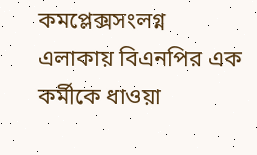কমপ্লেক্সসংলগ্ন এলাকায় বিএনপির এক কর্মীকে ধাওয়া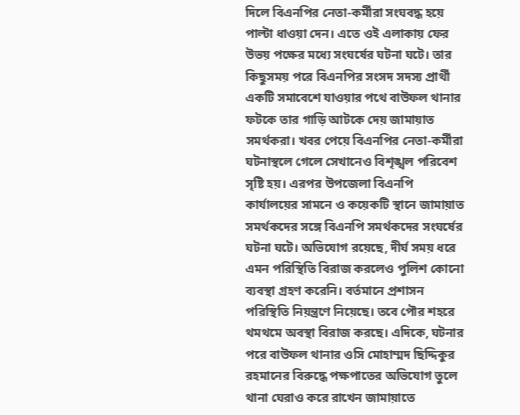দিলে বিএনপির নেতা-কর্মীরা সংঘবদ্ধ হয়ে পাল্টা ধাওয়া দেন। এতে ওই এলাকায় ফের উভয় পক্ষের মধ্যে সংঘর্ষের ঘটনা ঘটে। তার কিছুসময় পরে বিএনপির সংসদ সদস্য প্রার্থী একটি সমাবেশে যাওয়ার পথে বাউফল থানার ফটকে তার গাড়ি আটকে দেয় জামায়াত সমর্থকরা। খবর পেয়ে বিএনপির নেতা-কর্মীরা ঘটনাস্থলে গেলে সেখানেও বিশৃঙ্খল পরিবেশ সৃষ্টি হয়। এরপর উপজেলা বিএনপি কার্যালয়ের সামনে ও কয়েকটি স্থানে জামায়াত সমর্থকদের সঙ্গে বিএনপি সমর্থকদের সংঘর্ষের ঘটনা ঘটে। অভিযোগ রয়েছে, দীর্ঘ সময় ধরে এমন পরিস্থিতি বিরাজ করলেও পুলিশ কোনো ব্যবস্থা গ্রহণ করেনি। বর্তমানে প্রশাসন পরিস্থিতি নিয়ন্ত্রণে নিয়েছে। তবে পৌর শহরে থমথমে অবস্থা বিরাজ করছে। এদিকে, ঘটনার পরে বাউফল থানার ওসি মোহাম্মদ ছিদ্দিকুর রহমানের বিরুদ্ধে পক্ষপাতের অভিযোগ তুলে থানা ঘেরাও করে রাখেন জামায়াতে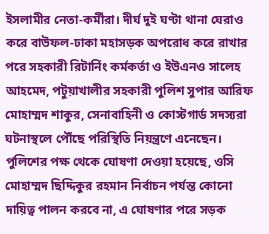ইসলামীর নেতা-কর্মীরা। দীর্ঘ দুই ঘণ্টা থানা ঘেরাও করে বাউফল-ঢাকা মহাসড়ক অপরোধ করে রাখার পরে সহকারী রিটার্নিং কর্মকর্তা ও ইউএনও সালেহ আহমেদ, পটুয়াখালীর সহকারী পুলিশ সুপার আরিফ মোহাম্মদ শাকুর, সেনাবাহিনী ও কোস্টগার্ড সদস্যরা ঘটনাস্থলে পৌঁছে পরিস্থিতি নিয়ন্ত্রণে এনেছেন। পুলিশের পক্ষ থেকে ঘোষণা দেওয়া হয়েছে, ওসি মোহাম্মদ ছিদ্দিকুর রহমান নির্বাচন পর্যন্ত কোনো দায়িত্ব পালন করবে না, এ ঘোষণার পরে সড়ক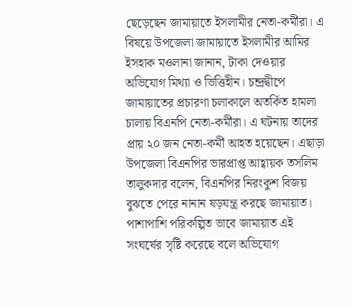ছেড়েছেন জামায়াতে ইসলামীর নেতা-কর্মীরা। এ বিষয়ে উপজেলা জামায়াতে ইসলামীর আমির ইসহাক মওলানা জানান, টাকা দেওয়ার অভিযোগ মিথ্যা ও ভিত্তিহীন। চন্দ্রদ্বীপে জামায়াতের প্রচারণা চলাকালে অতর্কিত হামলা চালায় বিএনপি নেতা-কর্মীরা। এ ঘটনায় তাদের প্রায় ২০ জন নেতা-কর্মী আহত হয়েছেন। এছাড়া উপজেলা বিএনপির ভারপ্রাপ্ত আহ্বায়ক তসলিম তালুকদার বলেন, বিএনপির নিরংকুশ বিজয় বুঝতে পেরে নানান ষড়যন্ত্র করছে জামায়াত। পাশাপাশি পরিকল্পিত ভাবে জামায়াত এই সংঘর্ষের সৃষ্টি করেছে বলে অভিযোগ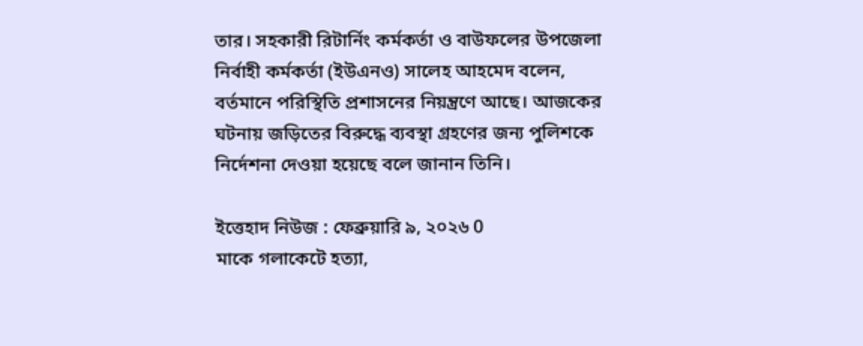তার। সহকারী রিটার্নিং কর্মকর্তা ও বাউফলের উপজেলা নির্বাহী কর্মকর্তা (ইউএনও) সালেহ আহমেদ বলেন, বর্তমানে পরিস্থিতি প্রশাসনের নিয়ন্ত্রণে আছে। আজকের ঘটনায় জড়িতের বিরুদ্ধে ব্যবস্থা গ্রহণের জন্য পুলিশকে নির্দেশনা দেওয়া হয়েছে বলে জানান তিনি।

ইত্তেহাদ নিউজ : ফেব্রুয়ারি ৯, ২০২৬ 0
মাকে গলাকেটে হত্যা,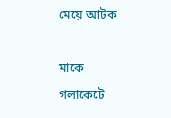মেয়ে আটক

মাকে গলাকেটে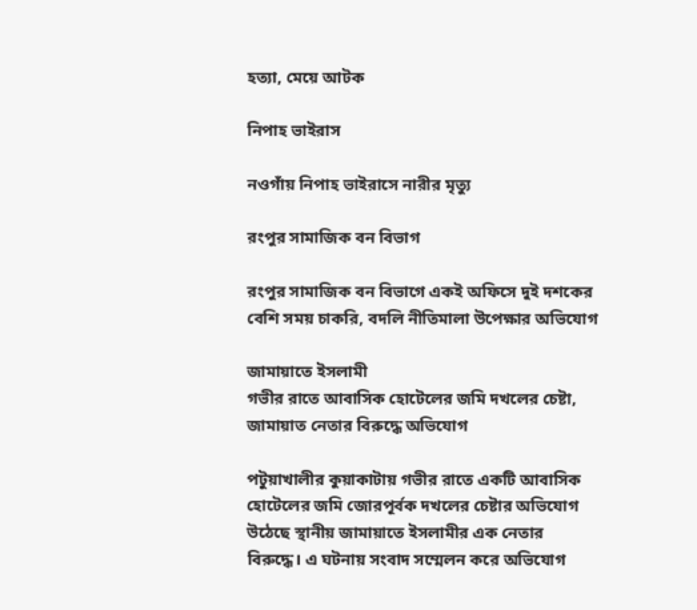হত্যা, মেয়ে আটক

নিপাহ ভাইরাস

নওগাঁয় নিপাহ ভাইরাসে নারীর মৃত্যু

রংপুর সামাজিক বন বিভাগ

রংপুর সামাজিক বন বিভাগে একই অফিসে দুই দশকের বেশি সময় চাকরি, বদলি নীতিমালা উপেক্ষার অভিযোগ

জামায়াতে ইসলামী
গভীর রাতে আবাসিক হোটেলের জমি দখলের চেষ্টা, জামায়াত নেতার বিরুদ্ধে অভিযোগ

পটুয়াখালীর কুয়াকাটায় গভীর রাতে একটি আবাসিক হোটেলের জমি জোরপূর্বক দখলের চেষ্টার অভিযোগ উঠেছে স্থানীয় জামায়াতে ইসলামীর এক নেতার বিরুদ্ধে। এ ঘটনায় সংবাদ সম্মেলন করে অভিযোগ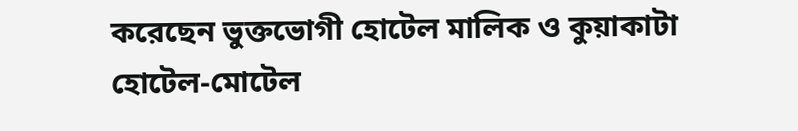করেছেন ভুক্তভোগী হোটেল মালিক ও কুয়াকাটা হোটেল-মোটেল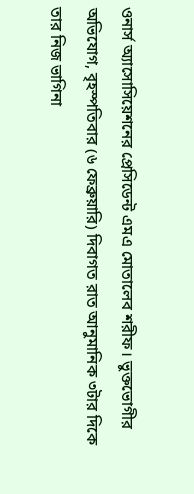ওনার্স অ্যাসোসিয়েশনের প্রেসিডেন্ট এমএ মোতালেব শরীফ। ভুক্তভোগীর অভিযোগ, বৃহস্পতিবার (৬ ফেব্রুয়ারি) দিবাগত রাত আনুমানিক ৩টার দিকে তার নিজ ভাগিনা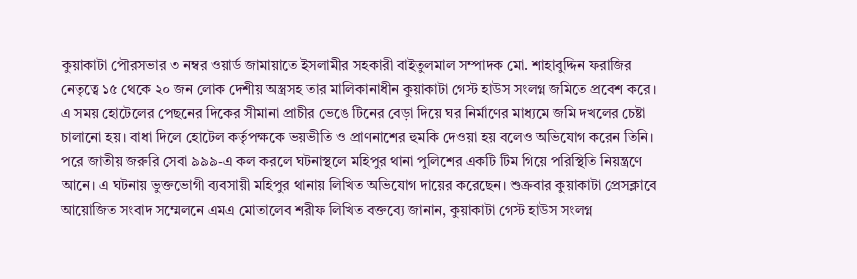কুয়াকাটা পৌরসভার ৩ নম্বর ওয়ার্ড জামায়াতে ইসলামীর সহকারী বাইতুলমাল সম্পাদক মো. শাহাবুদ্দিন ফরাজির নেতৃত্বে ১৫ থেকে ২০ জন লোক দেশীয় অস্ত্রসহ তার মালিকানাধীন কুয়াকাটা গেস্ট হাউস সংলগ্ন জমিতে প্রবেশ করে। এ সময় হোটেলের পেছনের দিকের সীমানা প্রাচীর ভেঙে টিনের বেড়া দিয়ে ঘর নির্মাণের মাধ্যমে জমি দখলের চেষ্টা চালানো হয়। বাধা দিলে হোটেল কর্তৃপক্ষকে ভয়ভীতি ও প্রাণনাশের হুমকি দেওয়া হয় বলেও অভিযোগ করেন তিনি। পরে জাতীয় জরুরি সেবা ৯৯৯-এ কল করলে ঘটনাস্থলে মহিপুর থানা পুলিশের একটি টিম গিয়ে পরিস্থিতি নিয়ন্ত্রণে আনে। এ ঘটনায় ভুক্তভোগী ব্যবসায়ী মহিপুর থানায় লিখিত অভিযোগ দায়ের করেছেন। শুক্রবার কুয়াকাটা প্রেসক্লাবে আয়োজিত সংবাদ সম্মেলনে এমএ মোতালেব শরীফ লিখিত বক্তব্যে জানান, কুয়াকাটা গেস্ট হাউস সংলগ্ন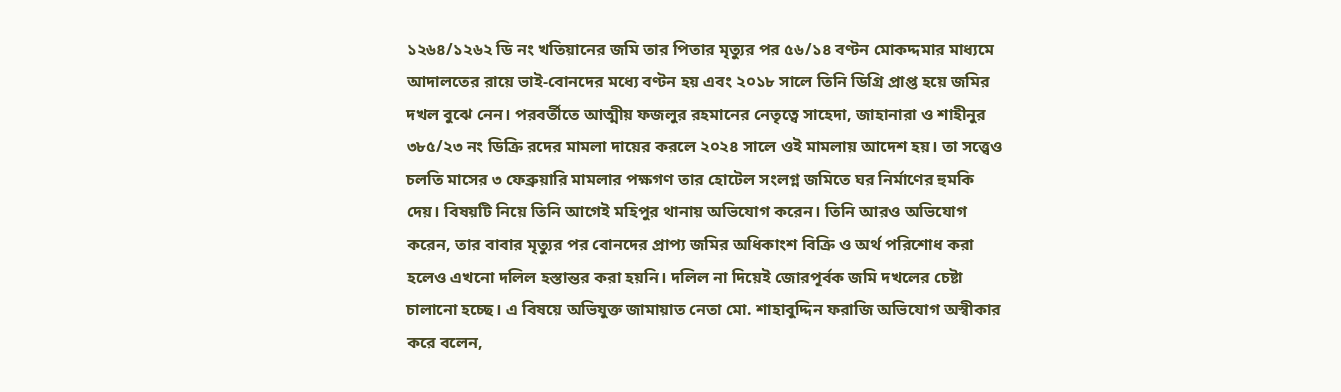১২৬৪/১২৬২ ডি নং খতিয়ানের জমি তার পিতার মৃত্যুর পর ৫৬/১৪ বণ্টন মোকদ্দমার মাধ্যমে আদালতের রায়ে ভাই-বোনদের মধ্যে বণ্টন হয় এবং ২০১৮ সালে তিনি ডিগ্রি প্রাপ্ত হয়ে জমির দখল বুঝে নেন। পরবর্তীতে আত্মীয় ফজলুর রহমানের নেতৃত্বে সাহেদা, জাহানারা ও শাহীনুর ৩৮৫/২৩ নং ডিক্রি রদের মামলা দায়ের করলে ২০২৪ সালে ওই মামলায় আদেশ হয়। তা সত্ত্বেও চলতি মাসের ৩ ফেব্রুয়ারি মামলার পক্ষগণ তার হোটেল সংলগ্ন জমিতে ঘর নির্মাণের হুমকি দেয়। বিষয়টি নিয়ে তিনি আগেই মহিপুর থানায় অভিযোগ করেন। তিনি আরও অভিযোগ করেন, তার বাবার মৃত্যুর পর বোনদের প্রাপ্য জমির অধিকাংশ বিক্রি ও অর্থ পরিশোধ করা হলেও এখনো দলিল হস্তান্তর করা হয়নি। দলিল না দিয়েই জোরপূর্বক জমি দখলের চেষ্টা চালানো হচ্ছে। এ বিষয়ে অভিযুক্ত জামায়াত নেতা মো. শাহাবুদ্দিন ফরাজি অভিযোগ অস্বীকার করে বলেন,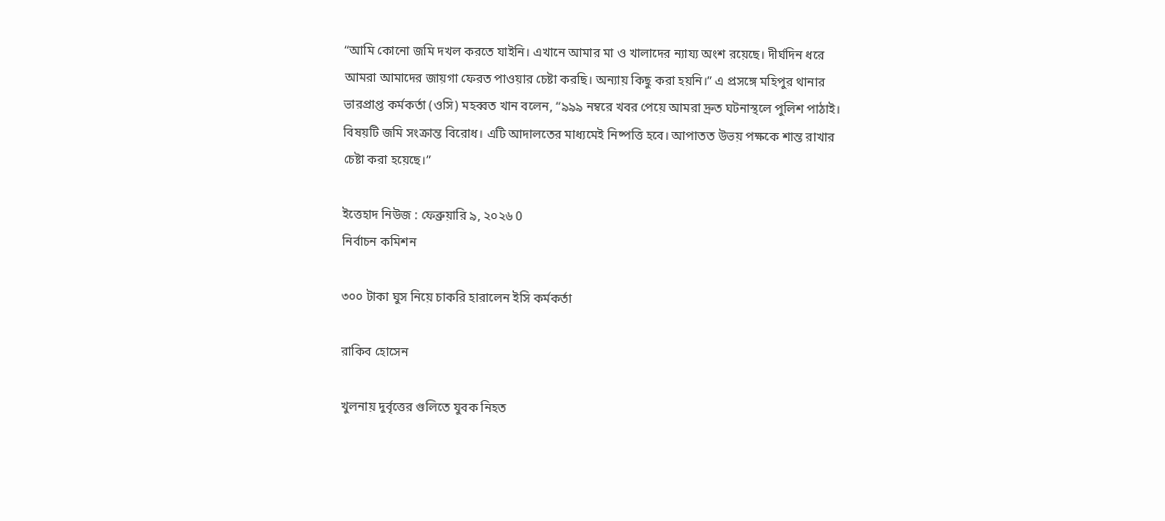“আমি কোনো জমি দখল করতে যাইনি। এখানে আমার মা ও খালাদের ন্যায্য অংশ রয়েছে। দীর্ঘদিন ধরে আমরা আমাদের জায়গা ফেরত পাওয়ার চেষ্টা করছি। অন্যায় কিছু করা হয়নি।” এ প্রসঙ্গে মহিপুর থানার ভারপ্রাপ্ত কর্মকর্তা (ওসি) মহব্বত খান বলেন, “৯৯৯ নম্বরে খবর পেয়ে আমরা দ্রুত ঘটনাস্থলে পুলিশ পাঠাই। বিষয়টি জমি সংক্রান্ত বিরোধ। এটি আদালতের মাধ্যমেই নিষ্পত্তি হবে। আপাতত উভয় পক্ষকে শান্ত রাখার চেষ্টা করা হয়েছে।”

ইত্তেহাদ নিউজ : ফেব্রুয়ারি ৯, ২০২৬ 0
নির্বাচন কমিশন

৩০০ টাকা ঘুস নিয়ে চাকরি হারালেন ইসি কর্মকর্তা

রাকিব হোসেন

খুলনায় দুর্বৃত্তের গুলিতে যুবক নিহত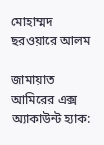মোহাম্মদ ছরওয়ারে আলম

জামায়াত আমিরের এক্স অ্যাকাউন্ট হ্যাক: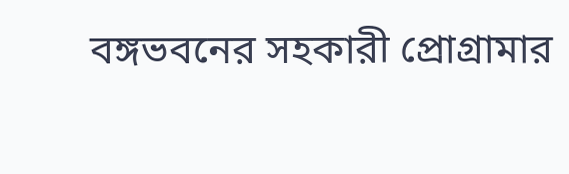বঙ্গভবনের সহকারী প্রোগ্রামার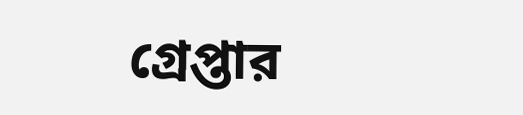গ্রেপ্তার